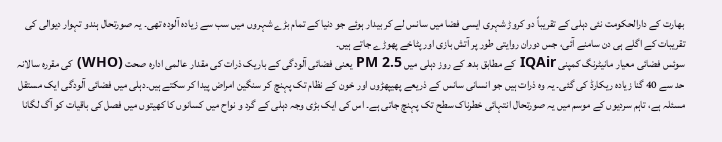بھارت کے دارالحکومت نئی دہلی کے تقریباً دو کروڑ شہری ایسی فضا میں سانس لے کر بیدار ہوئے جو دنیا کے تمام بڑے شہروں میں سب سے زیادہ آلودہ تھی۔ یہ صورتحال ہندو تہوار دیوالی کی تقریبات کے اگلے ہی دن سامنے آئی، جس دوران روایتی طور پر آتش بازی اور پٹاخے پھوڑے جاتے ہیں۔
سوئس فضائی معیار مانیٹرنگ کمپنی IQAir کے مطابق بدھ کے روز دہلی میں PM 2.5 یعنی فضائی آلودگی کے باریک ذرات کی مقدار عالمی ادارہ صحت (WHO) کی مقررہ سالانہ حد سے 40 گنا زیادہ ریکارڈ کی گئی۔ یہ وہ ذرات ہیں جو انسانی سانس کے ذریعے پھیپھڑوں اور خون کے نظام تک پہنچ کر سنگین امراض پیدا کر سکتے ہیں۔دہلی میں فضائی آلودگی ایک مستقل مسئلہ ہے، تاہم سردیوں کے موسم میں یہ صورتحال انتہائی خطرناک سطح تک پہنچ جاتی ہے۔ اس کی ایک بڑی وجہ دہلی کے گرد و نواح میں کسانوں کا کھیتوں میں فصل کی باقیات کو آگ لگانا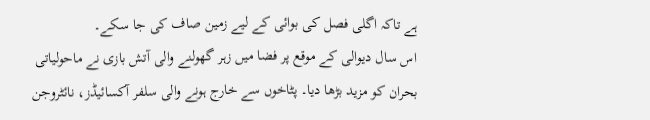ہے تاکہ اگلی فصل کی بوائی کے لیے زمین صاف کی جا سکے۔
اس سال دیوالی کے موقع پر فضا میں زہر گھولنے والی آتش بازی نے ماحولیاتی بحران کو مزید بڑھا دیا۔ پٹاخوں سے خارج ہونے والی سلفر آکسائیڈز، نائٹروجن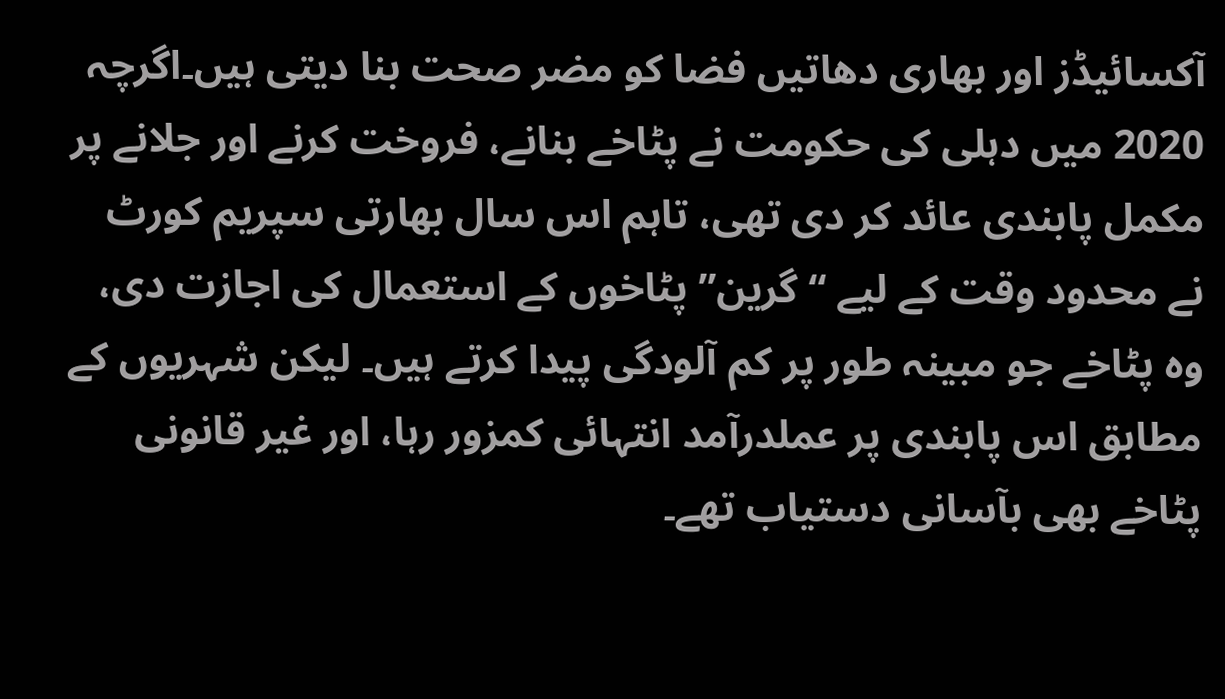آکسائیڈز اور بھاری دھاتیں فضا کو مضر صحت بنا دیتی ہیں۔اگرچہ 2020 میں دہلی کی حکومت نے پٹاخے بنانے، فروخت کرنے اور جلانے پر مکمل پابندی عائد کر دی تھی، تاہم اس سال بھارتی سپریم کورٹ نے محدود وقت کے لیے “گرین” پٹاخوں کے استعمال کی اجازت دی، وہ پٹاخے جو مبینہ طور پر کم آلودگی پیدا کرتے ہیں۔ لیکن شہریوں کے مطابق اس پابندی پر عملدرآمد انتہائی کمزور رہا، اور غیر قانونی پٹاخے بھی بآسانی دستیاب تھے۔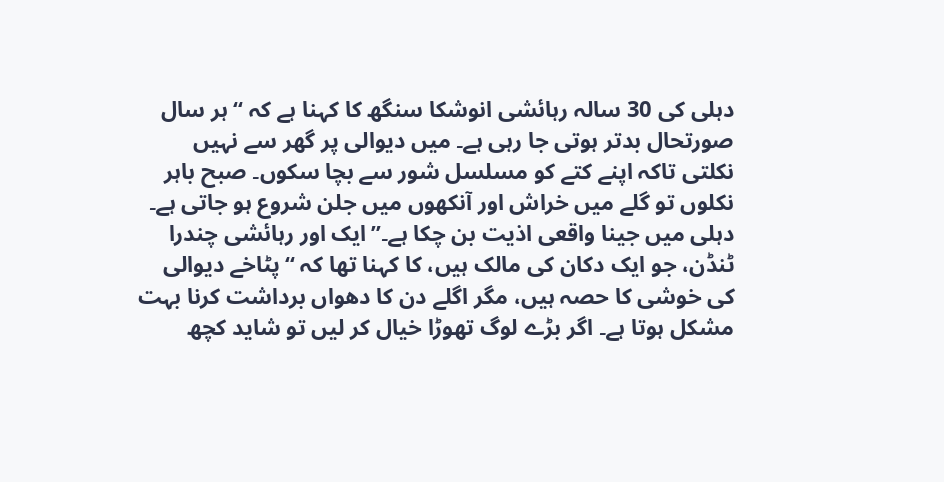دہلی کی 30 سالہ رہائشی انوشکا سنگھ کا کہنا ہے کہ “ہر سال صورتحال بدتر ہوتی جا رہی ہے۔ میں دیوالی پر گھر سے نہیں نکلتی تاکہ اپنے کتے کو مسلسل شور سے بچا سکوں۔ صبح باہر نکلوں تو گلے میں خراش اور آنکھوں میں جلن شروع ہو جاتی ہے۔ دہلی میں جینا واقعی اذیت بن چکا ہے۔”ایک اور رہائشی چندرا ٹنڈن، جو ایک دکان کی مالک ہیں، کا کہنا تھا کہ “پٹاخے دیوالی کی خوشی کا حصہ ہیں، مگر اگلے دن کا دھواں برداشت کرنا بہت مشکل ہوتا ہے۔ اگر بڑے لوگ تھوڑا خیال کر لیں تو شاید کچھ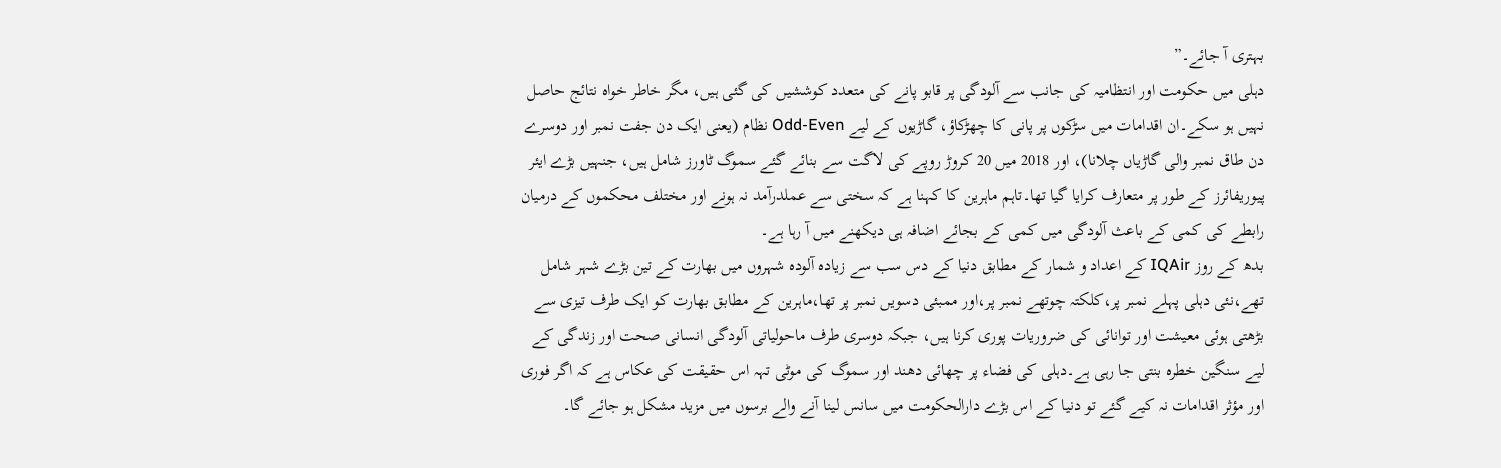بہتری آ جائے۔”
دہلی میں حکومت اور انتظامیہ کی جانب سے آلودگی پر قابو پانے کی متعدد کوششیں کی گئی ہیں، مگر خاطر خواہ نتائج حاصل نہیں ہو سکے۔ان اقدامات میں سڑکوں پر پانی کا چھڑکاؤ، گاڑیوں کے لیے Odd-Even نظام (یعنی ایک دن جفت نمبر اور دوسرے دن طاق نمبر والی گاڑیاں چلانا)، اور 2018 میں 20 کروڑ روپے کی لاگت سے بنائے گئے سموگ ٹاورز شامل ہیں، جنہیں بڑے ایئر پیوریفائرز کے طور پر متعارف کرایا گیا تھا۔تاہم ماہرین کا کہنا ہے کہ سختی سے عملدرآمد نہ ہونے اور مختلف محکموں کے درمیان رابطے کی کمی کے باعث آلودگی میں کمی کے بجائے اضافہ ہی دیکھنے میں آ رہا ہے۔
بدھ کے روز IQAir کے اعداد و شمار کے مطابق دنیا کے دس سب سے زیادہ آلودہ شہروں میں بھارت کے تین بڑے شہر شامل تھے،نئی دہلی پہلے نمبر پر،کلکتہ چوتھے نمبر پر،اور ممبئی دسویں نمبر پر تھا،ماہرین کے مطابق بھارت کو ایک طرف تیزی سے بڑھتی ہوئی معیشت اور توانائی کی ضروریات پوری کرنا ہیں، جبکہ دوسری طرف ماحولیاتی آلودگی انسانی صحت اور زندگی کے لیے سنگین خطرہ بنتی جا رہی ہے۔دہلی کی فضاء پر چھائی دھند اور سموگ کی موٹی تہہ اس حقیقت کی عکاس ہے کہ اگر فوری اور مؤثر اقدامات نہ کیے گئے تو دنیا کے اس بڑے دارالحکومت میں سانس لینا آنے والے برسوں میں مزید مشکل ہو جائے گا۔